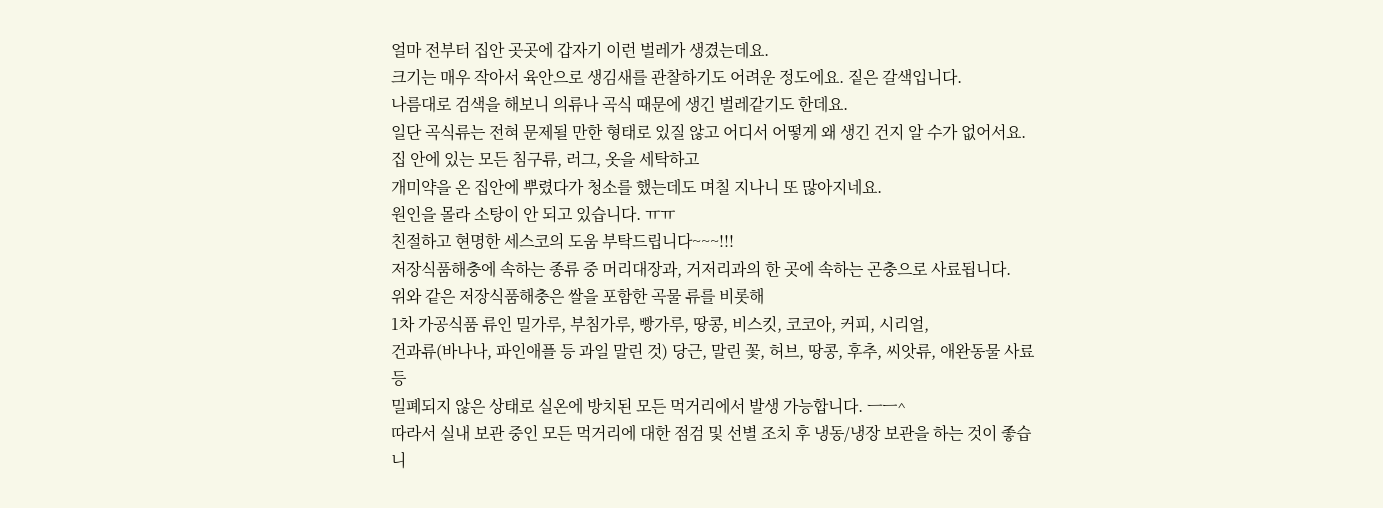얼마 전부터 집안 곳곳에 갑자기 이런 벌레가 생겼는데요.
크기는 매우 작아서 육안으로 생김새를 관찰하기도 어려운 정도에요. 짙은 갈색입니다.
나름대로 검색을 해보니 의류나 곡식 때문에 생긴 벌레같기도 한데요.
일단 곡식류는 전혀 문제될 만한 형태로 있질 않고 어디서 어떻게 왜 생긴 건지 알 수가 없어서요.
집 안에 있는 모든 침구류, 러그, 옷을 세탁하고
개미약을 온 집안에 뿌렸다가 청소를 했는데도 며칠 지나니 또 많아지네요.
원인을 몰라 소탕이 안 되고 있습니다. ㅠㅠ
친절하고 현명한 세스코의 도움 부탁드립니다~~~!!!
저장식품해충에 속하는 종류 중 머리대장과, 거저리과의 한 곳에 속하는 곤충으로 사료됩니다.
위와 같은 저장식품해충은 쌀을 포함한 곡물 류를 비롯해
1차 가공식품 류인 밀가루, 부침가루, 빵가루, 땅콩, 비스킷, 코코아, 커피, 시리얼,
건과류(바나나, 파인애플 등 과일 말린 것) 당근, 말린 꽃, 허브, 땅콩, 후추, 씨앗류, 애완동물 사료 등
밀폐되지 않은 상태로 실온에 방치된 모든 먹거리에서 발생 가능합니다. ㅡㅡ^
따라서 실내 보관 중인 모든 먹거리에 대한 점검 및 선별 조치 후 냉동/냉장 보관을 하는 것이 좋습니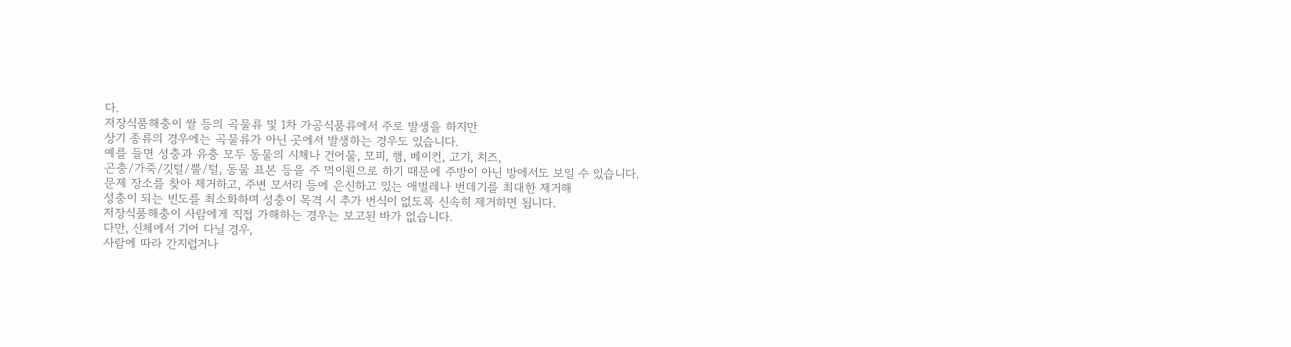다.
저장식품해충이 쌀 등의 곡물류 및 1차 가공식품류에서 주로 발생을 하지만
상기 종류의 경우에는 곡물류가 아닌 곳에서 발생하는 경우도 있습니다.
예를 들면 성충과 유충 모두 동물의 시체나 건어물, 모피, 햄, 베이컨, 고기, 치즈,
곤충/가죽/깃털/뿔/털, 동물 표본 등을 주 먹이원으로 하기 때문에 주방이 아닌 방에서도 보일 수 있습니다.
문제 장소를 찾아 제거하고, 주변 모서리 등에 은신하고 있는 애벌레나 번데기를 최대한 제거해
성충이 되는 빈도를 최소화하며 성충이 목격 시 추가 번식이 없도록 신속히 제거하면 됩니다.
저장식품해충이 사람에게 직접 가해하는 경우는 보고된 바가 없습니다.
다만, 신체에서 기어 다닐 경우,
사람에 따라 간지럽거나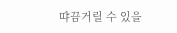땨끔거릴 수 있을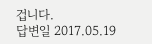겁니다.
답변일 2017.05.19